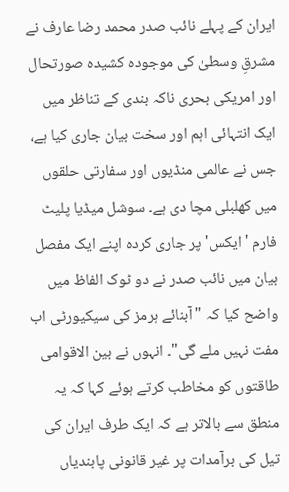ایران کے پہلے نائب صدر محمد رضا عارف نے مشرقِ وسطیٰ کی موجودہ کشیدہ صورتحال اور امریکی بحری ناکہ بندی کے تناظر میں ایک انتہائی اہم اور سخت بیان جاری کیا ہے، جس نے عالمی منڈیوں اور سفارتی حلقوں میں کھلبلی مچا دی ہے۔ سوشل میڈیا پلیٹ فارم 'ایکس' پر جاری کردہ اپنے ایک مفصل بیان میں نائب صدر نے دو ٹوک الفاظ میں واضح کیا کہ "آبنائے ہرمز کی سیکیورٹی اب مفت نہیں ملے گی"۔ انہوں نے بین الاقوامی طاقتوں کو مخاطب کرتے ہوئے کہا کہ یہ منطق سے بالاتر ہے کہ ایک طرف ایران کی تیل کی برآمدات پر غیر قانونی پابندیاں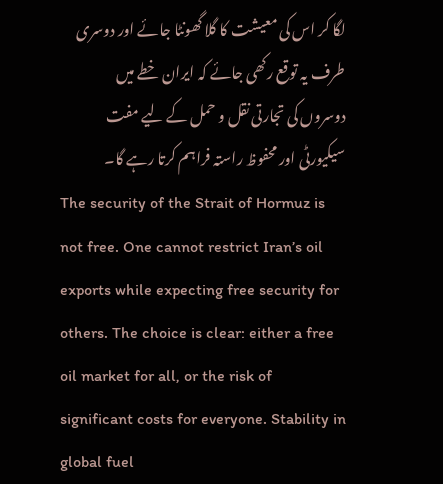لگا کر اس کی معیشت کا گلا گھونٹا جائے اور دوسری طرف یہ توقع رکھی جائے کہ ایران خطے میں دوسروں کی تجارتی نقل و حمل کے لیے مفت سیکیورٹی اور محفوظ راستہ فراہم کرتا رہے گا۔
The security of the Strait of Hormuz is not free. One cannot restrict Iran’s oil exports while expecting free security for others. The choice is clear: either a free oil market for all, or the risk of significant costs for everyone. Stability in global fuel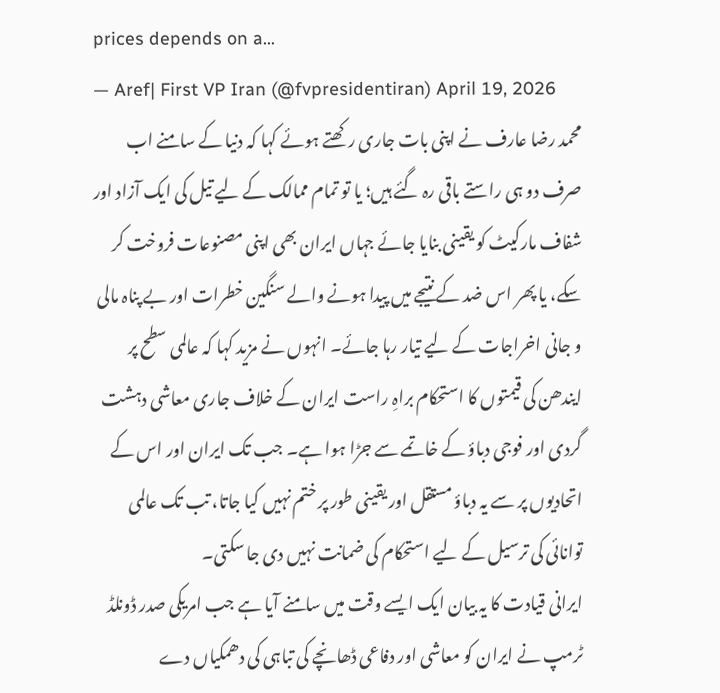prices depends on a…
— Aref| First VP Iran (@fvpresidentiran) April 19, 2026
محمد رضا عارف نے اپنی بات جاری رکھتے ہوئے کہا کہ دنیا کے سامنے اب صرف دو ہی راستے باقی رہ گئے ہیں؛ یا تو تمام ممالک کے لیے تیل کی ایک آزاد اور شفاف مارکیٹ کو یقینی بنایا جائے جہاں ایران بھی اپنی مصنوعات فروخت کر سکے، یا پھر اس ضد کے نتیجے میں پیدا ہونے والے سنگین خطرات اور بے پناہ مالی و جانی اخراجات کے لیے تیار رہا جائے۔ انہوں نے مزید کہا کہ عالمی سطح پر ایندھن کی قیمتوں کا استحکام براہِ راست ایران کے خلاف جاری معاشی دہشت گردی اور فوجی دباؤ کے خاتمے سے جڑا ہوا ہے۔ جب تک ایران اور اس کے اتحادیوں پر سے یہ دباؤ مستقل اور یقینی طور پر ختم نہیں کیا جاتا، تب تک عالمی توانائی کی ترسیل کے لیے استحکام کی ضمانت نہیں دی جا سکتی۔
ایرانی قیادت کا یہ بیان ایک ایسے وقت میں سامنے آیا ہے جب امریکی صدر ڈونلڈ ٹرمپ نے ایران کو معاشی اور دفاعی ڈھانچے کی تباہی کی دھمکیاں دے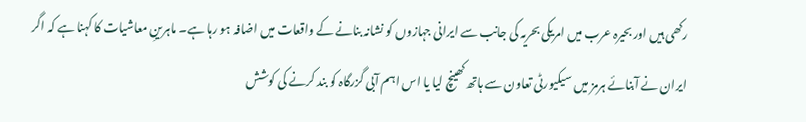رکھی ہیں اور بحیرہ عرب میں امریکی بحریہ کی جانب سے ایرانی جہازوں کو نشانہ بنانے کے واقعات میں اضافہ ہو رہا ہے۔ ماہرینِ معاشیات کا کہنا ہے کہ اگر ایران نے آبنائے ہرمز میں سیکیورٹی تعاون سے ہاتھ کھینچ لیا یا اس اہم آبی گزرگاہ کو بند کرنے کی کوشش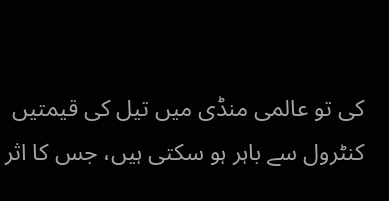کی تو عالمی منڈی میں تیل کی قیمتیں کنٹرول سے باہر ہو سکتی ہیں، جس کا اثر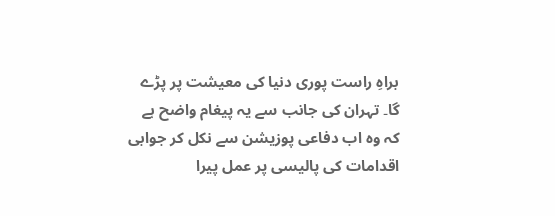براہِ راست پوری دنیا کی معیشت پر پڑے گا۔ تہران کی جانب سے یہ پیغام واضح ہے کہ وہ اب دفاعی پوزیشن سے نکل کر جوابی اقدامات کی پالیسی پر عمل پیرا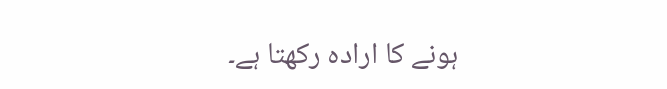ہونے کا ارادہ رکھتا ہے۔